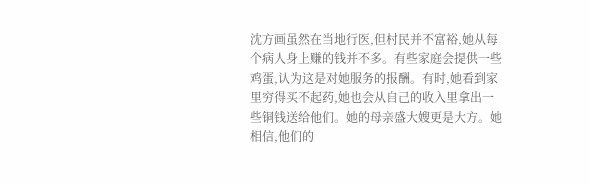沈方画虽然在当地行医,但村民并不富裕,她从每个病人身上赚的钱并不多。有些家庭会提供一些鸡蛋,认为这是对她服务的报酬。有时,她看到家里穷得买不起药,她也会从自己的收入里拿出一些铜钱送给他们。她的母亲盛大嫂更是大方。她相信,他们的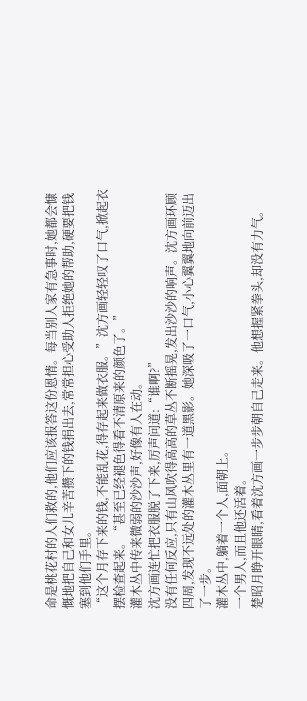命是桃花村的人们救的,他们应该报答这份恩情。每当别人家有急事时,她都会慷慨地把自己和女儿辛苦攒下的钱捐出去,常常担心受助人拒绝她的帮助,硬要把钱塞到他们手里。
“这个月存下来的钱,不能乱花,得存起来做衣服。”沈方画轻轻叹了口气,掀起衣摆检查起来。“甚至已经褪色得看不清原来的颜色了。”
灌木丛中传来微弱的沙沙声,好像有人在动。
沈方画连忙把衣服脱了下来,厉声问道:“谁啊?”
没有任何反应,只有山风吹得高高的草丛不断摇晃,发出沙沙的响声。沈方画环顾四周,发现不远处的灌木丛里有一道黑影。她深吸了一口气,小心翼翼地向前迈出了一步。
灌木丛中,躺着一个人,面朝上。
一个男人,而且他还活着。
楚昭月睁开眼睛,看着沈方画一步步朝自己走来。他想握紧拳头,却没有力气。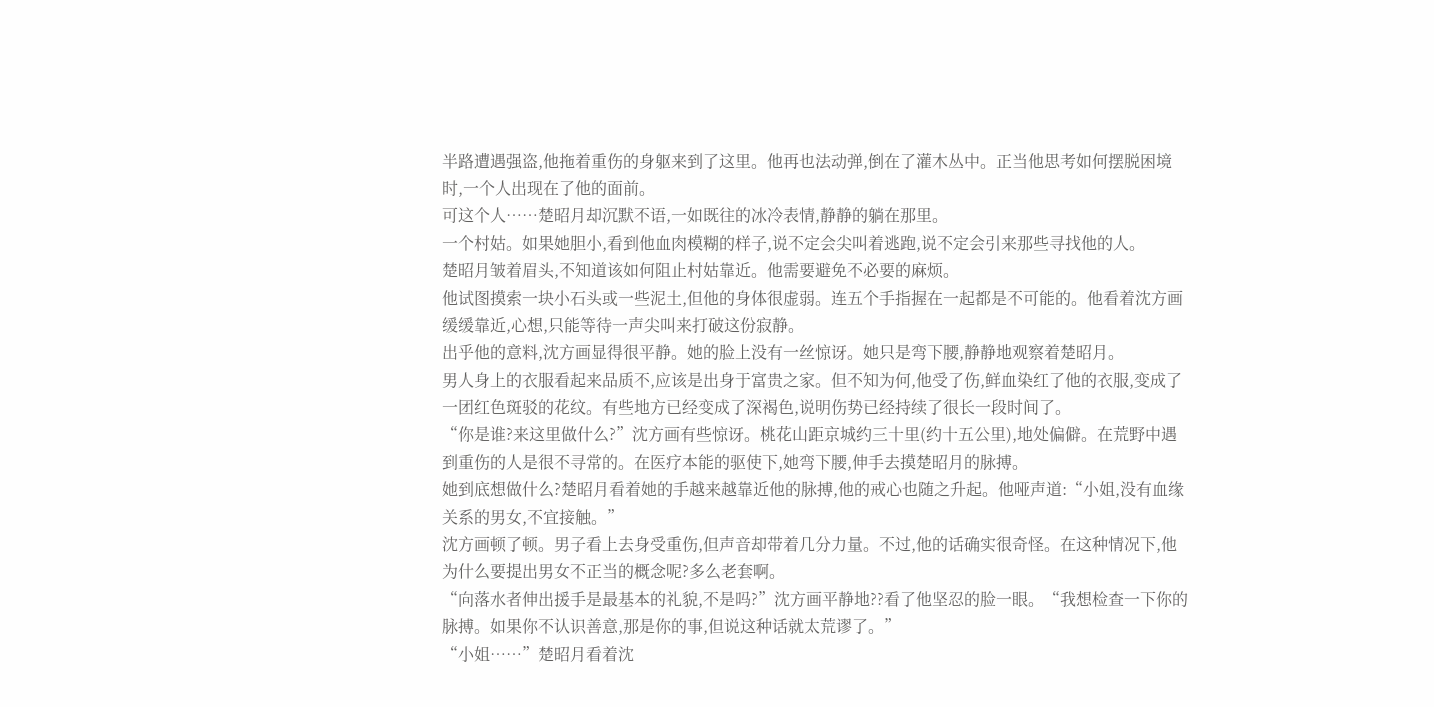半路遭遇强盗,他拖着重伤的身躯来到了这里。他再也法动弹,倒在了灌木丛中。正当他思考如何摆脱困境时,一个人出现在了他的面前。
可这个人……楚昭月却沉默不语,一如既往的冰冷表情,静静的躺在那里。
一个村姑。如果她胆小,看到他血肉模糊的样子,说不定会尖叫着逃跑,说不定会引来那些寻找他的人。
楚昭月皱着眉头,不知道该如何阻止村姑靠近。他需要避免不必要的麻烦。
他试图摸索一块小石头或一些泥土,但他的身体很虚弱。连五个手指握在一起都是不可能的。他看着沈方画缓缓靠近,心想,只能等待一声尖叫来打破这份寂静。
出乎他的意料,沈方画显得很平静。她的脸上没有一丝惊讶。她只是弯下腰,静静地观察着楚昭月。
男人身上的衣服看起来品质不,应该是出身于富贵之家。但不知为何,他受了伤,鲜血染红了他的衣服,变成了一团红色斑驳的花纹。有些地方已经变成了深褐色,说明伤势已经持续了很长一段时间了。
“你是谁?来这里做什么?”沈方画有些惊讶。桃花山距京城约三十里(约十五公里),地处偏僻。在荒野中遇到重伤的人是很不寻常的。在医疗本能的驱使下,她弯下腰,伸手去摸楚昭月的脉搏。
她到底想做什么?楚昭月看着她的手越来越靠近他的脉搏,他的戒心也随之升起。他哑声道:“小姐,没有血缘关系的男女,不宜接触。”
沈方画顿了顿。男子看上去身受重伤,但声音却带着几分力量。不过,他的话确实很奇怪。在这种情况下,他为什么要提出男女不正当的概念呢?多么老套啊。
“向落水者伸出援手是最基本的礼貌,不是吗?”沈方画平静地??看了他坚忍的脸一眼。“我想检查一下你的脉搏。如果你不认识善意,那是你的事,但说这种话就太荒谬了。”
“小姐……”楚昭月看着沈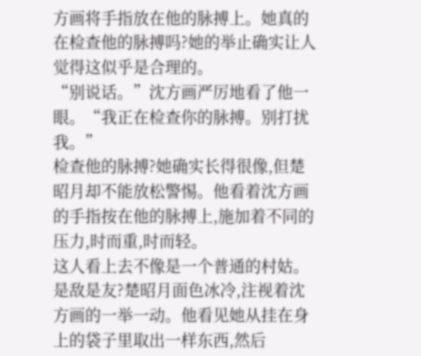方画将手指放在他的脉搏上。她真的在检查他的脉搏吗?她的举止确实让人觉得这似乎是合理的。
“别说话。”沈方画严厉地看了他一眼。“我正在检查你的脉搏。别打扰我。”
检查他的脉搏?她确实长得很像,但楚昭月却不能放松警惕。他看着沈方画的手指按在他的脉搏上,施加着不同的压力,时而重,时而轻。
这人看上去不像是一个普通的村姑。是敌是友?楚昭月面色冰冷,注视着沈方画的一举一动。他看见她从挂在身上的袋子里取出一样东西,然后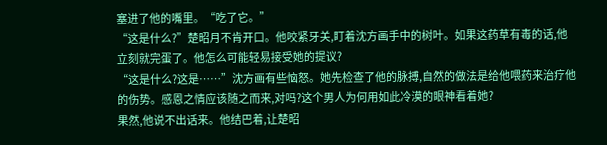塞进了他的嘴里。“吃了它。”
“这是什么?”楚昭月不肯开口。他咬紧牙关,盯着沈方画手中的树叶。如果这药草有毒的话,他立刻就完蛋了。他怎么可能轻易接受她的提议?
“这是什么?这是……”沈方画有些恼怒。她先检查了他的脉搏,自然的做法是给他喂药来治疗他的伤势。感恩之情应该随之而来,对吗?这个男人为何用如此冷漠的眼神看着她?
果然,他说不出话来。他结巴着,让楚昭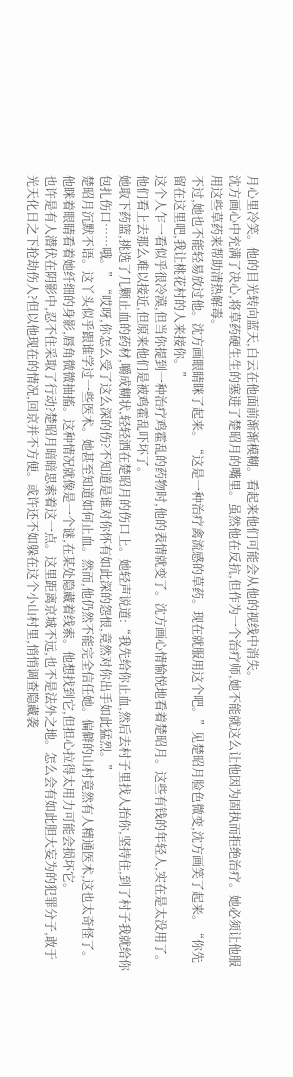月心里冷笑。他的目光转向蓝天,白云在他面前渐渐模糊。看起来他们可能会从他的视线中消失。
沈方画心中充满了决心,将草药硬生生的塞进了楚昭月的嘴里。虽然他在反抗,但作为一个治疗师,她不能就这么让他因为固执而拒绝治疗。她必须让他服用这些草药来帮助清热解毒。
不过,她也不能轻易放过他。沈方画眼睛眯了起来。“这是一种治疗禽流感的草药。现在就服用这个吧。”见楚昭月脸色微变,沈方画笑了起来。“你先留在这里吧,我让桃花村的人来接你。”
这个人乍一看似乎很冷漠,但当你提到一种治疗鸡霍乱的药物时,他的表情就变了。沈方画心情愉悦地看着楚昭月。这些有钱的年轻人,实在是太没用了。他们看上去那么难以接近,但原来他们是被鸡霍乱吓坏了。
她取下药篮,挑选了几颗止血的药材,嚼成糊状,轻轻洒在楚昭月的伤口上。她轻声说道:“我先给你止血,然后去村子里找人抬你,坚持住,到了村子我就给你包扎伤口……哦。”“哎呀,你怎么受了这么深的伤?不知道是谁对你怀有如此深的怨恨,竟然对你出手如此猛烈。”
楚昭月沉默不语。这丫头似乎跟谁学过一些医术。她甚至知道如何止血。然而,他仍然不能完全信任她。偏僻的山村竟然有人精通医术,这也太奇怪了。
他眯着眼睛看着她纤细的身影,唇角微微抽搐。这种情况就像是一个谜,在某处隐藏着线索。他想找到它,但担心拉得太用力可能会损坏它。
也许是有人潜伏在阴影中,忍不住采取了行动?楚昭月暗暗思索着这一点。这里距离京城不远,也不是法外之地。怎么会有如此胆大妄为的犯罪分子,敢于光天化日之下抢劫伤人?但以他现在的情况,回京并不方便。或许还不如躲在这个小山村里,悄悄调查隐藏袭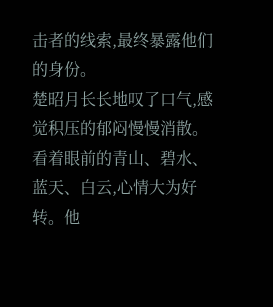击者的线索,最终暴露他们的身份。
楚昭月长长地叹了口气,感觉积压的郁闷慢慢消散。看着眼前的青山、碧水、蓝天、白云,心情大为好转。他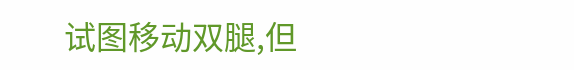试图移动双腿,但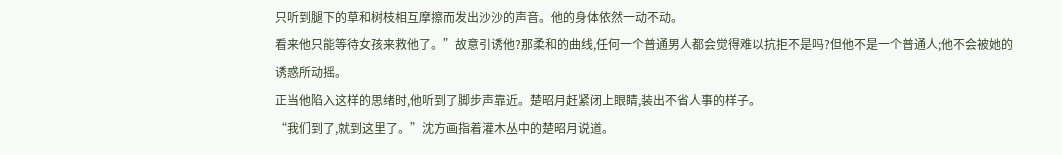只听到腿下的草和树枝相互摩擦而发出沙沙的声音。他的身体依然一动不动。
看来他只能等待女孩来救他了。”故意引诱他?那柔和的曲线,任何一个普通男人都会觉得难以抗拒不是吗?但他不是一个普通人;他不会被她的诱惑所动摇。
正当他陷入这样的思绪时,他听到了脚步声靠近。楚昭月赶紧闭上眼睛,装出不省人事的样子。
“我们到了,就到这里了。”沈方画指着灌木丛中的楚昭月说道。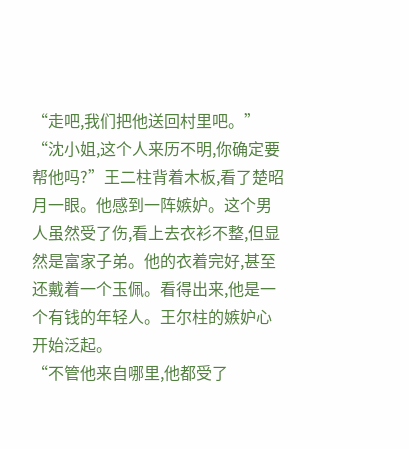“走吧,我们把他送回村里吧。”
“沈小姐,这个人来历不明,你确定要帮他吗?”王二柱背着木板,看了楚昭月一眼。他感到一阵嫉妒。这个男人虽然受了伤,看上去衣衫不整,但显然是富家子弟。他的衣着完好,甚至还戴着一个玉佩。看得出来,他是一个有钱的年轻人。王尔柱的嫉妒心开始泛起。
“不管他来自哪里,他都受了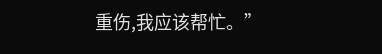重伤,我应该帮忙。”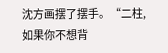沈方画摆了摆手。“二柱,如果你不想背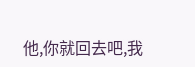他,你就回去吧,我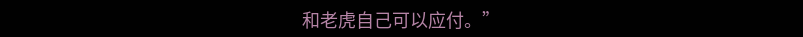和老虎自己可以应付。”